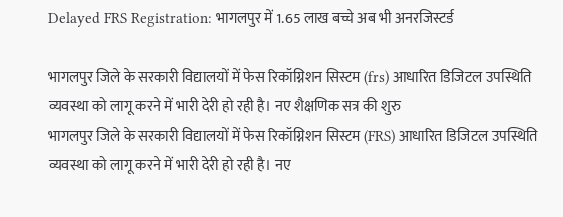Delayed FRS Registration: भागलपुर में 1.65 लाख बच्चे अब भी अनरजिस्टर्ड

भागलपुर जिले के सरकारी विद्यालयों में फेस रिकॉग्निशन सिस्टम (frs) आधारित डिजिटल उपस्थिति व्यवस्था को लागू करने में भारी देरी हो रही है। नए शैक्षणिक सत्र की शुरु
भागलपुर जिले के सरकारी विद्यालयों में फेस रिकॉग्निशन सिस्टम (FRS) आधारित डिजिटल उपस्थिति व्यवस्था को लागू करने में भारी देरी हो रही है। नए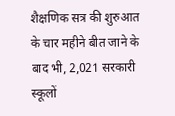शैक्षणिक सत्र की शुरुआत के चार महीने बीत जाने के बाद भी, 2,021 सरकारी स्कूलों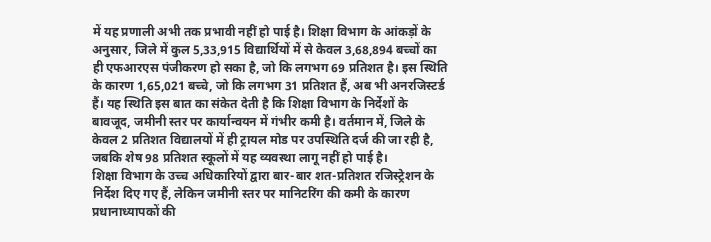में यह प्रणाली अभी तक प्रभावी नहीं हो पाई है। शिक्षा विभाग के आंकड़ों के अनुसार, जिले में कुल 5,33,915 विद्यार्थियों में से केवल 3,68,894 बच्चों का ही एफआरएस पंजीकरण हो सका है, जो कि लगभग 69 प्रतिशत है। इस स्थिति के कारण 1,65,021 बच्चे, जो कि लगभग 31 प्रतिशत हैं, अब भी अनरजिस्टर्ड हैं। यह स्थिति इस बात का संकेत देती है कि शिक्षा विभाग के निर्देशों के बावजूद, जमीनी स्तर पर कार्यान्वयन में गंभीर कमी है। वर्तमान में, जिले के केवल 2 प्रतिशत विद्यालयों में ही ट्रायल मोड पर उपस्थिति दर्ज की जा रही है, जबकि शेष 98 प्रतिशत स्कूलों में यह व्यवस्था लागू नहीं हो पाई है।
शिक्षा विभाग के उच्च अधिकारियों द्वारा बार-बार शत-प्रतिशत रजिस्ट्रेशन के निर्देश दिए गए हैं, लेकिन जमीनी स्तर पर मानिटरिंग की कमी के कारण प्रधानाध्यापकों की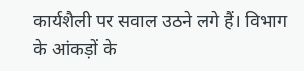कार्यशैली पर सवाल उठने लगे हैं। विभाग के आंकड़ों के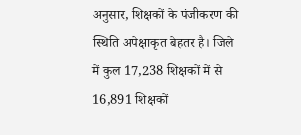अनुसार, शिक्षकों के पंजीकरण की स्थिति अपेक्षाकृत बेहतर है। जिले में कुल 17,238 शिक्षकों में से 16,891 शिक्षकों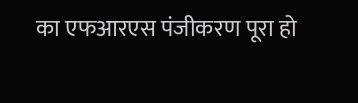का एफआरएस पंजीकरण पूरा हो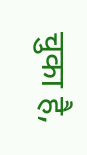चुका है,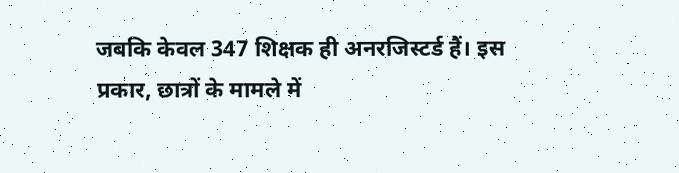जबकि केवल 347 शिक्षक ही अनरजिस्टर्ड हैं। इस प्रकार, छात्रों के मामले में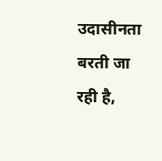उदासीनता बरती जा रही है,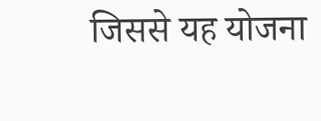जिससे यह योजना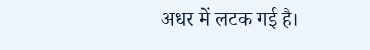अधर में लटक गई है।